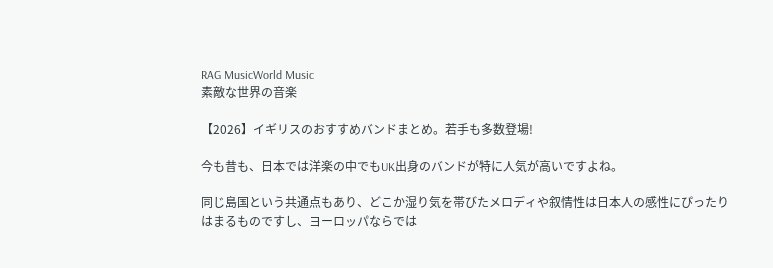RAG MusicWorld Music
素敵な世界の音楽

【2026】イギリスのおすすめバンドまとめ。若手も多数登場!

今も昔も、日本では洋楽の中でもUK出身のバンドが特に人気が高いですよね。

同じ島国という共通点もあり、どこか湿り気を帯びたメロディや叙情性は日本人の感性にぴったりはまるものですし、ヨーロッパならでは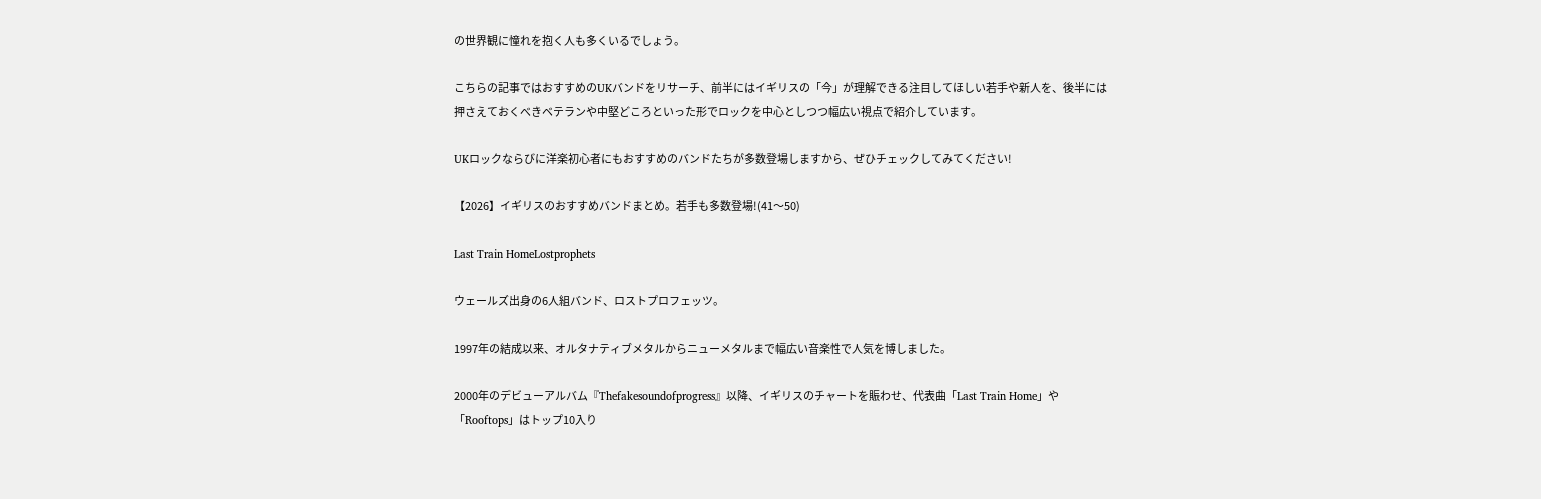の世界観に憧れを抱く人も多くいるでしょう。

こちらの記事ではおすすめのUKバンドをリサーチ、前半にはイギリスの「今」が理解できる注目してほしい若手や新人を、後半には押さえておくべきベテランや中堅どころといった形でロックを中心としつつ幅広い視点で紹介しています。

UKロックならびに洋楽初心者にもおすすめのバンドたちが多数登場しますから、ぜひチェックしてみてください!

【2026】イギリスのおすすめバンドまとめ。若手も多数登場!(41〜50)

Last Train HomeLostprophets

ウェールズ出身の6人組バンド、ロストプロフェッツ。

1997年の結成以来、オルタナティブメタルからニューメタルまで幅広い音楽性で人気を博しました。

2000年のデビューアルバム『Thefakesoundofprogress』以降、イギリスのチャートを賑わせ、代表曲「Last Train Home」や「Rooftops」はトップ10入り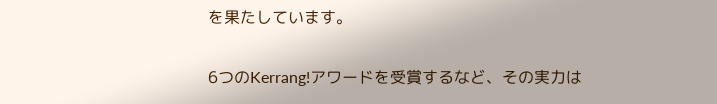を果たしています。

6つのKerrang!アワードを受賞するなど、その実力は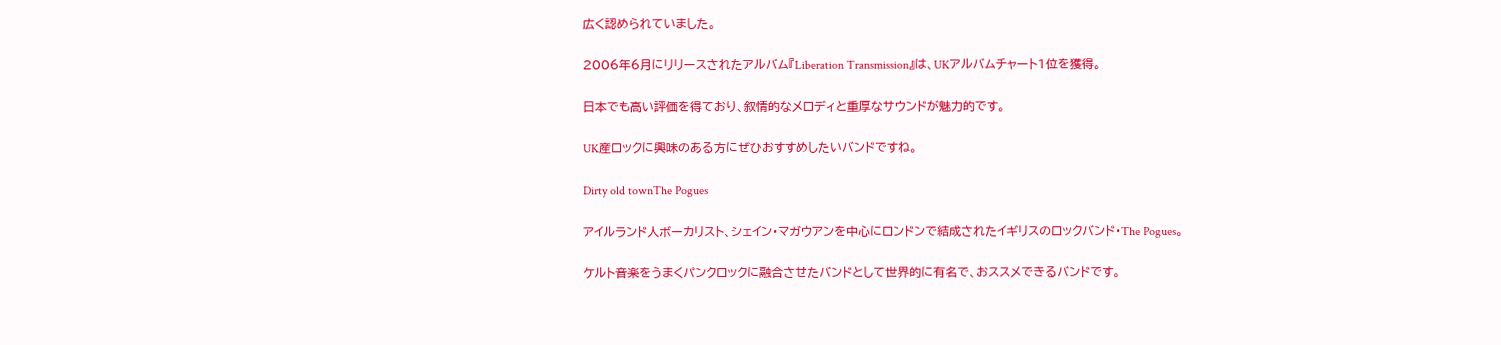広く認められていました。

2006年6月にリリースされたアルバム『Liberation Transmission』は、UKアルバムチャート1位を獲得。

日本でも高い評価を得ており、叙情的なメロディと重厚なサウンドが魅力的です。

UK産ロックに興味のある方にぜひおすすめしたいバンドですね。

Dirty old townThe Pogues

アイルランド人ボーカリスト、シェイン・マガウアンを中心にロンドンで結成されたイギリスのロックバンド・The Pogues。

ケルト音楽をうまくパンクロックに融合させたバンドとして世界的に有名で、おススメできるバンドです。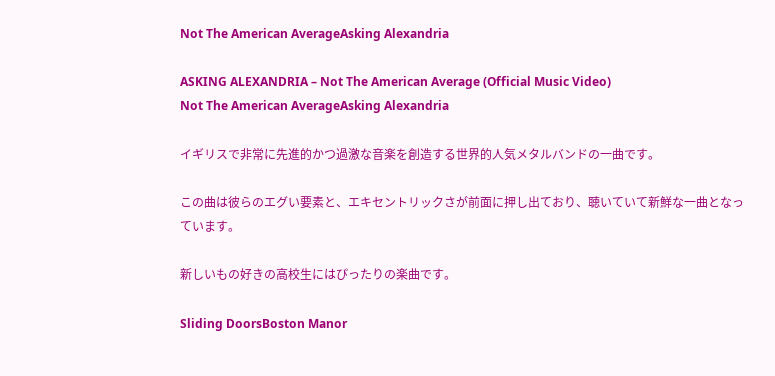Not The American AverageAsking Alexandria

ASKING ALEXANDRIA – Not The American Average (Official Music Video)
Not The American AverageAsking Alexandria

イギリスで非常に先進的かつ過激な音楽を創造する世界的人気メタルバンドの一曲です。

この曲は彼らのエグい要素と、エキセントリックさが前面に押し出ており、聴いていて新鮮な一曲となっています。

新しいもの好きの高校生にはぴったりの楽曲です。

Sliding DoorsBoston Manor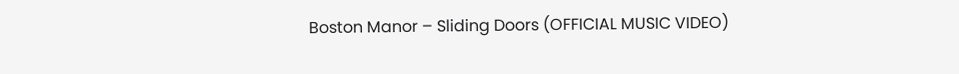Boston Manor – Sliding Doors (OFFICIAL MUSIC VIDEO)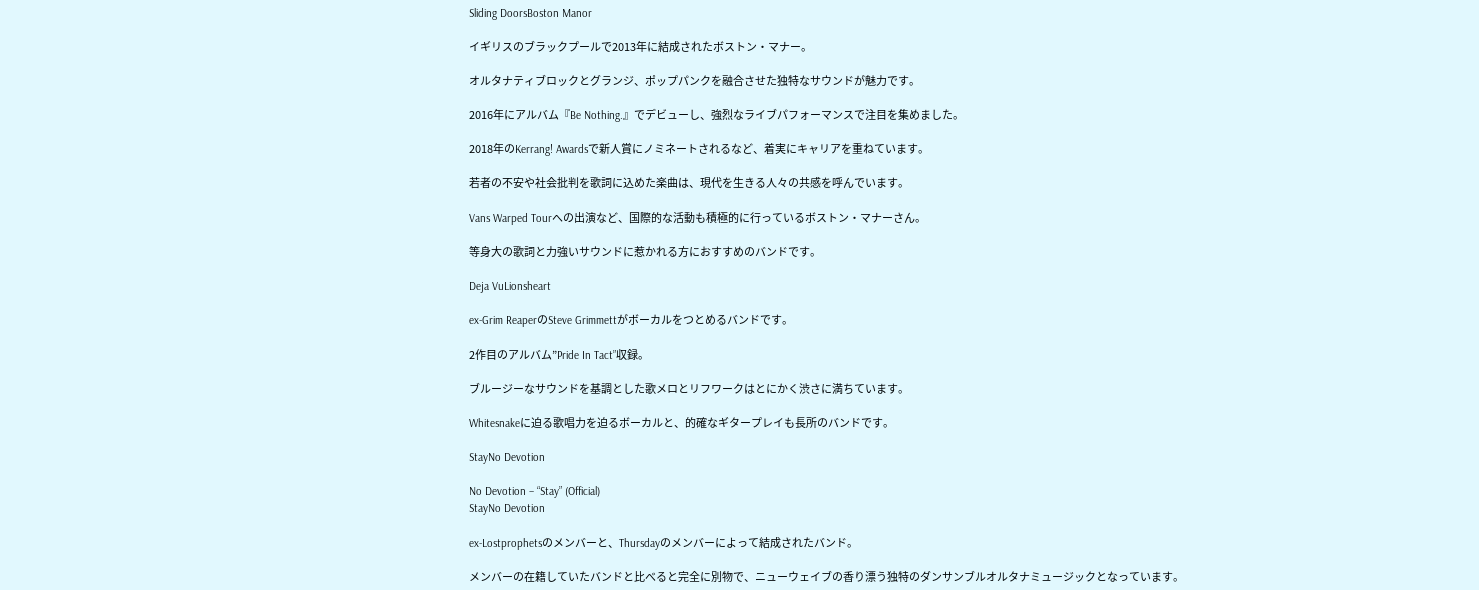Sliding DoorsBoston Manor

イギリスのブラックプールで2013年に結成されたボストン・マナー。

オルタナティブロックとグランジ、ポップパンクを融合させた独特なサウンドが魅力です。

2016年にアルバム『Be Nothing.』でデビューし、強烈なライブパフォーマンスで注目を集めました。

2018年のKerrang! Awardsで新人賞にノミネートされるなど、着実にキャリアを重ねています。

若者の不安や社会批判を歌詞に込めた楽曲は、現代を生きる人々の共感を呼んでいます。

Vans Warped Tourへの出演など、国際的な活動も積極的に行っているボストン・マナーさん。

等身大の歌詞と力強いサウンドに惹かれる方におすすめのバンドです。

Deja VuLionsheart

ex-Grim ReaperのSteve Grimmettがボーカルをつとめるバンドです。

2作目のアルバム”Pride In Tact”収録。

ブルージーなサウンドを基調とした歌メロとリフワークはとにかく渋さに満ちています。

Whitesnakeに迫る歌唱力を迫るボーカルと、的確なギタープレイも長所のバンドです。

StayNo Devotion

No Devotion – “Stay” (Official)
StayNo Devotion

ex-Lostprophetsのメンバーと、Thursdayのメンバーによって結成されたバンド。

メンバーの在籍していたバンドと比べると完全に別物で、ニューウェイブの香り漂う独特のダンサンブルオルタナミュージックとなっています。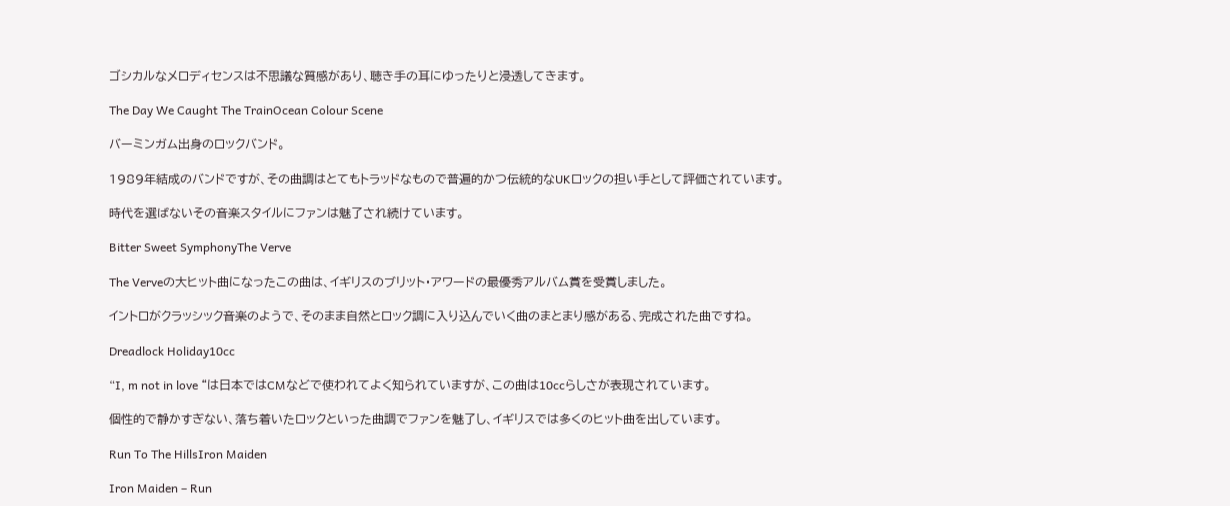ゴシカルなメロディセンスは不思議な質感があり、聴き手の耳にゆったりと浸透してきます。

The Day We Caught The TrainOcean Colour Scene

バーミンガム出身のロックバンド。

1989年結成のバンドですが、その曲調はとてもトラッドなもので普遍的かつ伝統的なUKロックの担い手として評価されています。

時代を選ばないその音楽スタイルにファンは魅了され続けています。

Bitter Sweet SymphonyThe Verve

The Verveの大ヒット曲になったこの曲は、イギリスのブリット・アワードの最優秀アルバム賞を受賞しました。

イントロがクラッシック音楽のようで、そのまま自然とロック調に入り込んでいく曲のまとまり感がある、完成された曲ですね。

Dreadlock Holiday10cc

“I, m not in love “は日本ではCMなどで使われてよく知られていますが、この曲は10ccらしさが表現されています。

個性的で静かすぎない、落ち着いたロックといった曲調でファンを魅了し、イギリスでは多くのヒット曲を出しています。

Run To The HillsIron Maiden

Iron Maiden – Run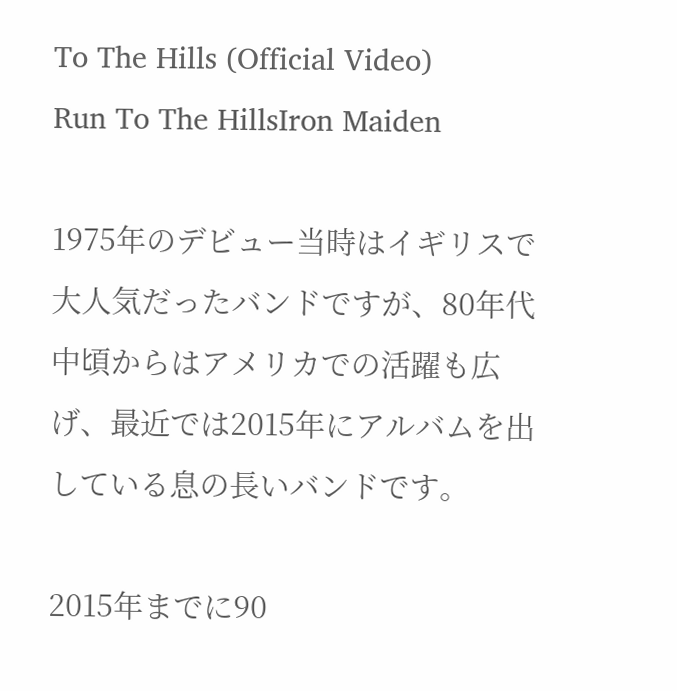To The Hills (Official Video)
Run To The HillsIron Maiden

1975年のデビュー当時はイギリスで大人気だったバンドですが、80年代中頃からはアメリカでの活躍も広げ、最近では2015年にアルバムを出している息の長いバンドです。

2015年までに90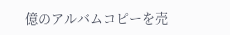億のアルバムコピーを売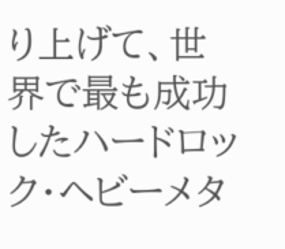り上げて、世界で最も成功したハードロック・ヘビーメタ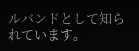ルバンドとして知られています。